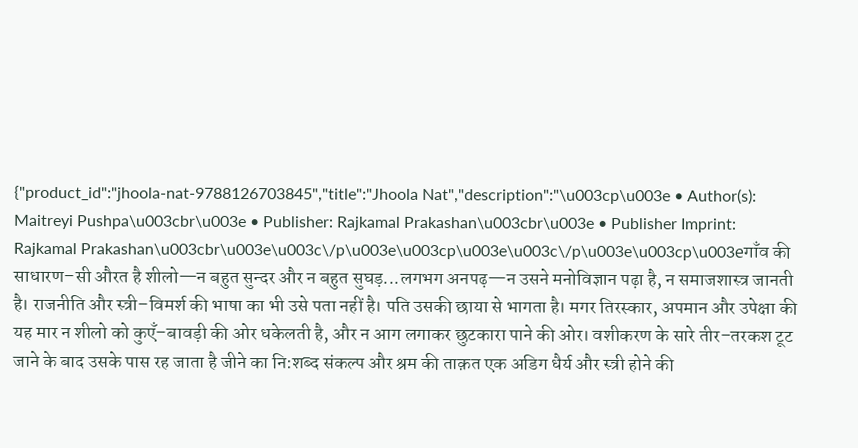{"product_id":"jhoola-nat-9788126703845","title":"Jhoola Nat","description":"\u003cp\u003e • Author(s): Maitreyi Pushpa\u003cbr\u003e • Publisher: Rajkamal Prakashan\u003cbr\u003e • Publisher Imprint: Rajkamal Prakashan\u003cbr\u003e\u003c\/p\u003e\u003cp\u003e\u003c\/p\u003e\u003cp\u003eगाँव की साधारण–सी औरत है शीलो—न बहुत सुन्दर और न बहुत सुघड़...लगभग अनपढ़—न उसने मनोविज्ञान पढ़ा है, न समाजशास्त्र जानती है। राजनीति और स्त्री–विमर्श की भाषा का भी उसे पता नहीं है। पति उसकी छाया से भागता है। मगर तिरस्कार, अपमान और उपेक्षा की यह मार न शीलो को कुएँ–बावड़ी की ओर धकेलती है, और न आग लगाकर छुटकारा पाने की ओर। वशीकरण के सारे तीर–तरकश टूट जाने के बाद उसके पास रह जाता है जीने का नि:शब्द संकल्प और श्रम की ताक़त एक अडिग धैर्य और स्त्री होने की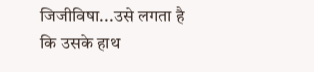जिजीविषा...उसे लगता है कि उसके हाथ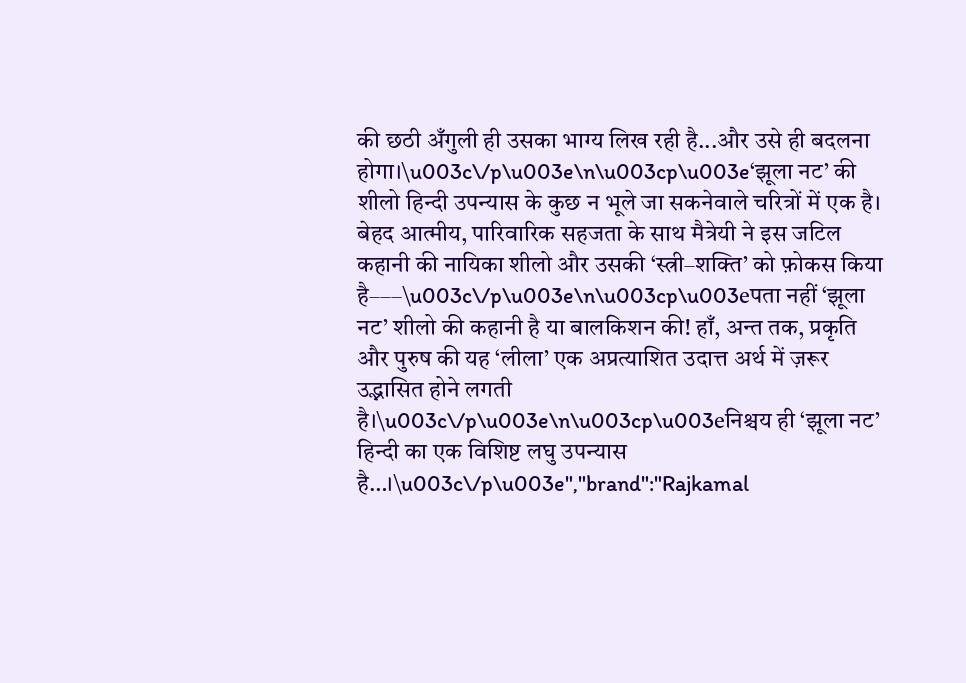की छठी अँगुली ही उसका भाग्य लिख रही है...और उसे ही बदलना होगा।\u003c\/p\u003e\n\u003cp\u003e‘झूला नट’ की शीलो हिन्दी उपन्यास के कुछ न भूले जा सकनेवाले चरित्रों में एक है। बेहद आत्मीय, पारिवारिक सहजता के साथ मैत्रेयी ने इस जटिल कहानी की नायिका शीलो और उसकी ‘स्त्री–शक्ति’ को फ़ोकस किया है–––\u003c\/p\u003e\n\u003cp\u003eपता नहीं ‘झूला नट’ शीलो की कहानी है या बालकिशन की! हाँ, अन्त तक, प्रकृति और पुरुष की यह ‘लीला’ एक अप्रत्याशित उदात्त अर्थ में ज़रूर उद्भासित होने लगती है।\u003c\/p\u003e\n\u003cp\u003eनिश्चय ही ‘झूला नट’ हिन्दी का एक विशिष्ट लघु उपन्यास है…।\u003c\/p\u003e","brand":"Rajkamal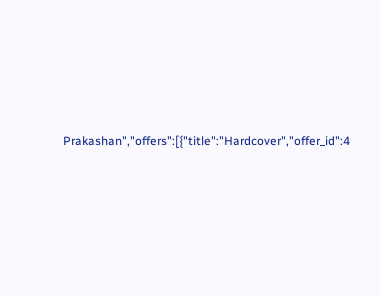Prakashan","offers":[{"title":"Hardcover","offer_id":4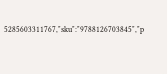5285603311767,"sku":"9788126703845","p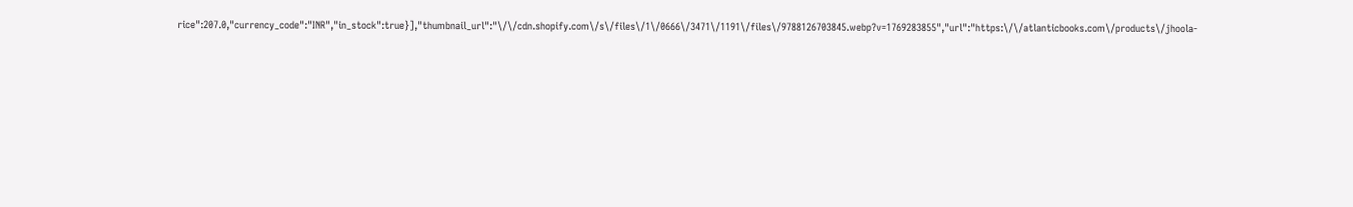rice":207.0,"currency_code":"INR","in_stock":true}],"thumbnail_url":"\/\/cdn.shopify.com\/s\/files\/1\/0666\/3471\/1191\/files\/9788126703845.webp?v=1769283855","url":"https:\/\/atlanticbooks.com\/products\/jhoola-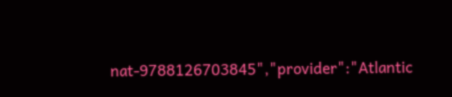nat-9788126703845","provider":"Atlantic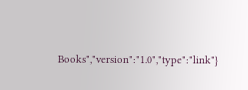Books","version":"1.0","type":"link"}